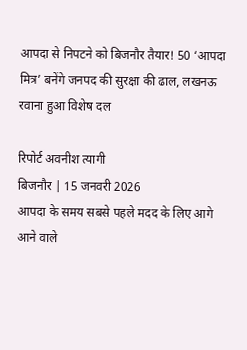आपदा से निपटने को बिजनौर तैयार! 50 ‘आपदा मित्र’ बनेंगे जनपद की सुरक्षा की ढाल, लखनऊ रवाना हुआ विशेष दल

रिपोर्ट अवनीश त्यागी
बिजनौर | 15 जनवरी 2026
आपदा के समय सबसे पहले मदद के लिए आगे आने वाले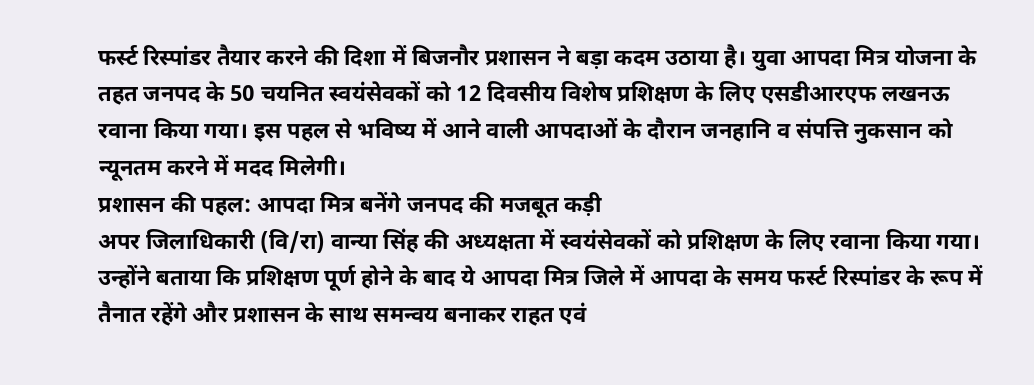फर्स्ट रिस्पांडर तैयार करने की दिशा में बिजनौर प्रशासन ने बड़ा कदम उठाया है। युवा आपदा मित्र योजना के तहत जनपद के 50 चयनित स्वयंसेवकों को 12 दिवसीय विशेष प्रशिक्षण के लिए एसडीआरएफ लखनऊ रवाना किया गया। इस पहल से भविष्य में आने वाली आपदाओं के दौरान जनहानि व संपत्ति नुकसान को न्यूनतम करने में मदद मिलेगी।
प्रशासन की पहल: आपदा मित्र बनेंगे जनपद की मजबूत कड़ी
अपर जिलाधिकारी (वि/रा) वान्या सिंह की अध्यक्षता में स्वयंसेवकों को प्रशिक्षण के लिए रवाना किया गया। उन्होंने बताया कि प्रशिक्षण पूर्ण होने के बाद ये आपदा मित्र जिले में आपदा के समय फर्स्ट रिस्पांडर के रूप में तैनात रहेंगे और प्रशासन के साथ समन्वय बनाकर राहत एवं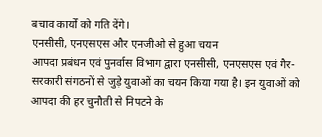बचाव कार्यों को गति देंगे।
एनसीसी, एनएसएस और एनजीओ से हुआ चयन
आपदा प्रबंधन एवं पुनर्वास विभाग द्वारा एनसीसी, एनएसएस एवं गैर-सरकारी संगठनों से जुड़े युवाओं का चयन किया गया है। इन युवाओं को आपदा की हर चुनौती से निपटने के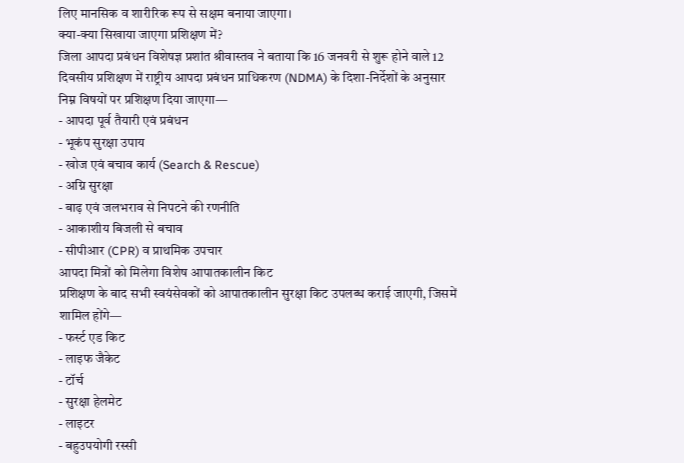लिए मानसिक व शारीरिक रूप से सक्षम बनाया जाएगा।
क्या-क्या सिखाया जाएगा प्रशिक्षण में?
जिला आपदा प्रबंधन विशेषज्ञ प्रशांत श्रीवास्तव ने बताया कि 16 जनवरी से शुरू होने वाले 12 दिवसीय प्रशिक्षण में राष्ट्रीय आपदा प्रबंधन प्राधिकरण (NDMA) के दिशा-निर्देशों के अनुसार निम्न विषयों पर प्रशिक्षण दिया जाएगा—
- आपदा पूर्व तैयारी एवं प्रबंधन
- भूकंप सुरक्षा उपाय
- खोज एवं बचाव कार्य (Search & Rescue)
- अग्नि सुरक्षा
- बाढ़ एवं जलभराव से निपटने की रणनीति
- आकाशीय बिजली से बचाव
- सीपीआर (CPR) व प्राथमिक उपचार
आपदा मित्रों को मिलेगा विशेष आपातकालीन किट
प्रशिक्षण के बाद सभी स्वयंसेवकों को आपातकालीन सुरक्षा किट उपलब्ध कराई जाएगी, जिसमें शामिल होंगे—
- फर्स्ट एड किट
- लाइफ जैकेट
- टॉर्च
- सुरक्षा हेलमेट
- लाइटर
- बहुउपयोगी रस्सी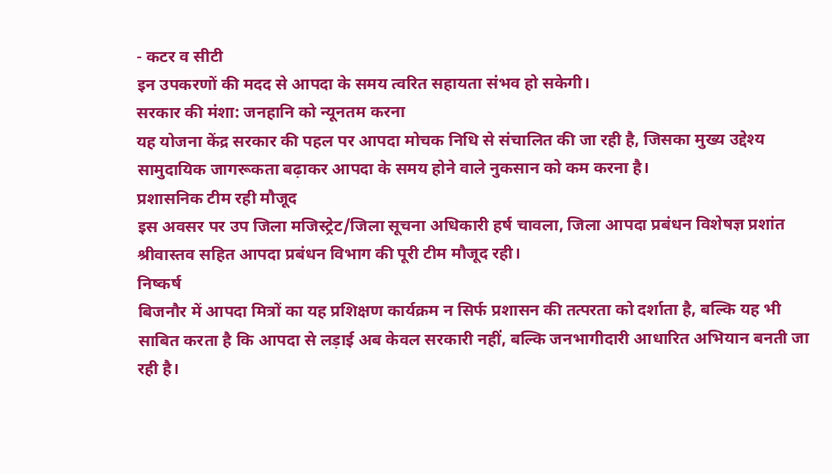- कटर व सीटी
इन उपकरणों की मदद से आपदा के समय त्वरित सहायता संभव हो सकेगी।
सरकार की मंशा: जनहानि को न्यूनतम करना
यह योजना केंद्र सरकार की पहल पर आपदा मोचक निधि से संचालित की जा रही है, जिसका मुख्य उद्देश्य सामुदायिक जागरूकता बढ़ाकर आपदा के समय होने वाले नुकसान को कम करना है।
प्रशासनिक टीम रही मौजूद
इस अवसर पर उप जिला मजिस्ट्रेट/जिला सूचना अधिकारी हर्ष चावला, जिला आपदा प्रबंधन विशेषज्ञ प्रशांत श्रीवास्तव सहित आपदा प्रबंधन विभाग की पूरी टीम मौजूद रही।
निष्कर्ष
बिजनौर में आपदा मित्रों का यह प्रशिक्षण कार्यक्रम न सिर्फ प्रशासन की तत्परता को दर्शाता है, बल्कि यह भी साबित करता है कि आपदा से लड़ाई अब केवल सरकारी नहीं, बल्कि जनभागीदारी आधारित अभियान बनती जा रही है।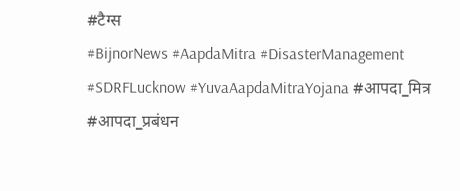#टैग्स
#BijnorNews #AapdaMitra #DisasterManagement #SDRFLucknow #YuvaAapdaMitraYojana #आपदा_मित्र #आपदा_प्रबंधन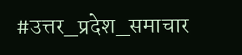#उत्तर_प्रदेश_समाचार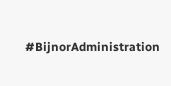#BijnorAdministration